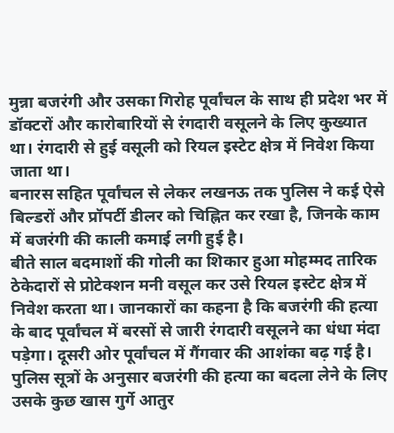मुन्ना बजरंगी और उसका गिरोह पूर्वांचल के साथ ही प्रदेश भर में डॉक्टरों और कारोबारियों से रंगदारी वसूलने के लिए कुख्यात था। रंगदारी से हुई वसूली को रियल इस्टेट क्षेत्र में निवेश किया जाता था।
बनारस सहित पूर्वांचल से लेकर लखनऊ तक पुलिस ने कई ऐसे बिल्डरों और प्रॉपर्टी डीलर को चिह्नित कर रखा है, जिनके काम में बजरंगी की काली कमाई लगी हुई है।
बीते साल बदमाशों की गोली का शिकार हुआ मोहम्मद तारिक ठेकेदारों से प्रोटेक्शन मनी वसूल कर उसे रियल इस्टेट क्षेत्र में निवेश करता था। जानकारों का कहना है कि बजरंगी की हत्या के बाद पूर्वांचल में बरसों से जारी रंगदारी वसूलने का धंधा मंदा पड़ेगा। दूसरी ओर पूर्वांचल में गैंगवार की आशंका बढ़ गई है।
पुलिस सूत्रों के अनुसार बजरंगी की हत्या का बदला लेने के लिए उसके कुछ खास गुर्गे आतुर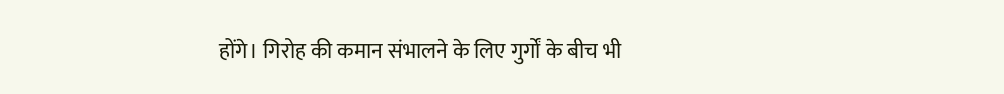होंगे। गिरोह की कमान संभालने के लिए गुर्गों के बीच भी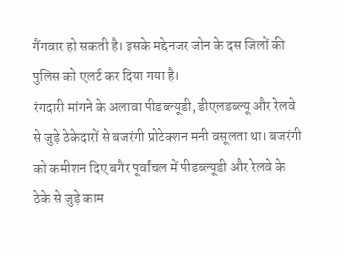गैंगवार हो सकती है। इसके मद्देनजर जोन के दस जिलों की पुलिस को एलर्ट कर दिया गया है।
रंगदारी मांगने के अलावा पीडब्ल्यूडी, डीएलडब्ल्यू और रेलवे से जुड़े ठेकेदारों से बजरंगी प्रोटेक्शन मनी वसूलता था। बजरंगी को कमीशन दिए बगैर पूर्वांचल में पीडब्ल्यूडी और रेलवे के ठेके से जुड़े काम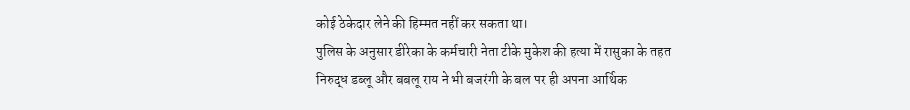कोई ठेकेदार लेने की हिम्मत नहीं कर सकता था।
पुलिस के अनुसार डीरेका के कर्मचारी नेता टीके मुकेश की हत्या में रासुका के तहत निरुद्ध डब्लू और बबलू राय ने भी बजरंगी के बल पर ही अपना आर्थिक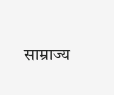साम्राज्य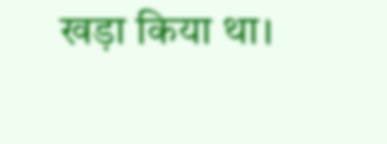खड़ा किया था।